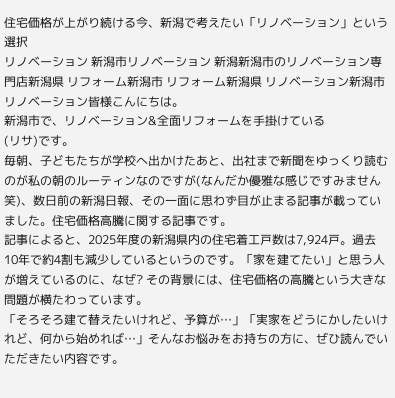住宅価格が上がり続ける今、新潟で考えたい「リノベーション」という選択
リノベーション 新潟市リノベーション 新潟新潟市のリノベーション専門店新潟県 リフォーム新潟市 リフォーム新潟県 リノベーション新潟市 リノベーション皆様こんにちは。
新潟市で、リノベーション&全面リフォームを手掛けている
(リサ)です。
毎朝、子どもたちが学校へ出かけたあと、出社まで新聞をゆっくり読むのが私の朝のルーティンなのですが(なんだか優雅な感じですみません笑)、数日前の新潟日報、その一面に思わず目が止まる記事が載っていました。住宅価格高騰に関する記事です。
記事によると、2025年度の新潟県内の住宅着工戸数は7,924戸。過去10年で約4割も減少しているというのです。「家を建てたい」と思う人が増えているのに、なぜ? その背景には、住宅価格の高騰という大きな問題が横たわっています。
「そろそろ建て替えたいけれど、予算が…」「実家をどうにかしたいけれど、何から始めれば…」そんなお悩みをお持ちの方に、ぜひ読んでいただきたい内容です。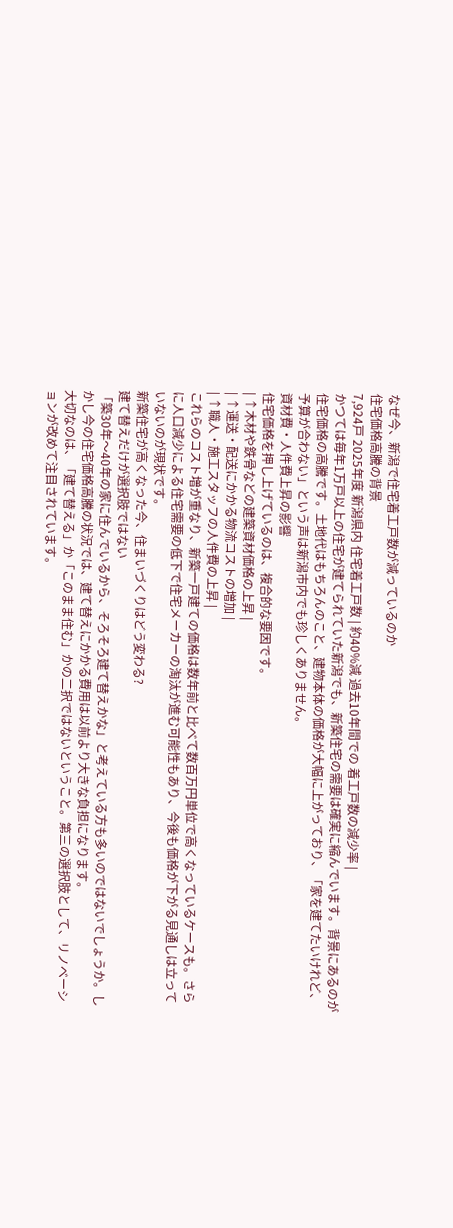なぜ今、新潟で住宅着工戸数が減っているのか
住宅価格高騰の背景
7,924戸 2025年度 新潟県内 住宅着工戸数 | 約40%減 過去10年間での 着工戸数の減少率 |
かつては毎年1万戸以上の住宅が建てられていた新潟でも、新築住宅の需要は確実に縮んでいます。背景にあるのが住宅価格の高騰です。土地代はもちろんのこと、建物本体の価格が大幅に上がっており、「家を建てたいけれど、予算が合わない」という声は新潟市内でも珍しくありません。
資材費・人件費上昇の影響
住宅価格を押し上げているのは、複合的な要因です。
| ↑木材や鉄骨などの建築資材価格の上昇 |
| ↑運送・配送にかかる物流コストの増加 |
| ↑職人・施工スタッフの人件費の上昇 |
これらのコスト増が重なり、新築一戸建ての価格は数年前と比べて数百万円単位で高くなっているケースも。さらに人口減少による住宅需要の低下で住宅メーカーの淘汰が進む可能性もあり、今後も価格が下がる見通しは立っていないのが現状です。
新築住宅が高くなった今、住まいづくりはどう変わる?
建て替えだけが選択肢ではない
「築30年〜40年の家に住んでいるから、そろそろ建て替えかな」と考えている方も多いのではないでしょうか。しかし今の住宅価格高騰の状況では、建て替えにかかる費用は以前より大きな負担になります。
大切なのは、「建て替える」か「このまま住む」かの二択ではないということ。第三の選択肢として、リノベーションが改めて注目されています。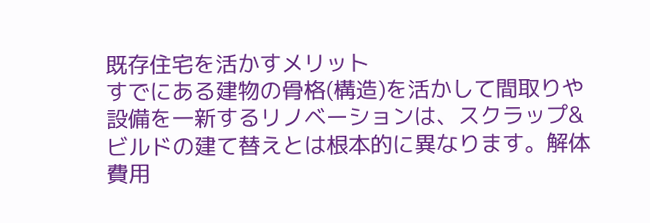既存住宅を活かすメリット
すでにある建物の骨格(構造)を活かして間取りや設備を一新するリノベーションは、スクラップ&ビルドの建て替えとは根本的に異なります。解体費用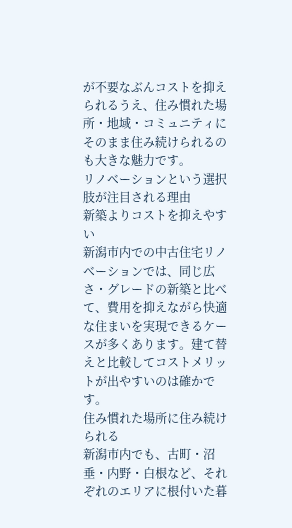が不要なぶんコストを抑えられるうえ、住み慣れた場所・地域・コミュニティにそのまま住み続けられるのも大きな魅力です。
リノベーションという選択肢が注目される理由
新築よりコストを抑えやすい
新潟市内での中古住宅リノベーションでは、同じ広さ・グレードの新築と比べて、費用を抑えながら快適な住まいを実現できるケースが多くあります。建て替えと比較してコストメリットが出やすいのは確かです。
住み慣れた場所に住み続けられる
新潟市内でも、古町・沼垂・内野・白根など、それぞれのエリアに根付いた暮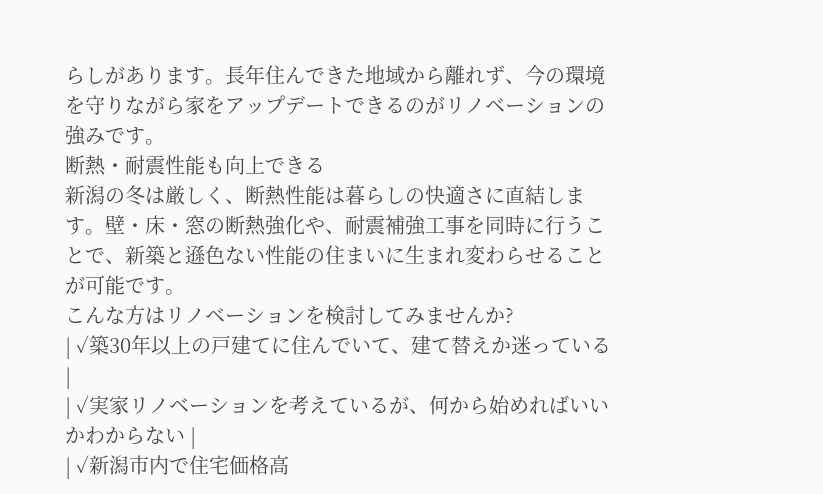らしがあります。長年住んできた地域から離れず、今の環境を守りながら家をアップデートできるのがリノベーションの強みです。
断熱・耐震性能も向上できる
新潟の冬は厳しく、断熱性能は暮らしの快適さに直結します。壁・床・窓の断熱強化や、耐震補強工事を同時に行うことで、新築と遜色ない性能の住まいに生まれ変わらせることが可能です。
こんな方はリノベーションを検討してみませんか?
| ✓築30年以上の戸建てに住んでいて、建て替えか迷っている |
| ✓実家リノベーションを考えているが、何から始めればいいかわからない |
| ✓新潟市内で住宅価格高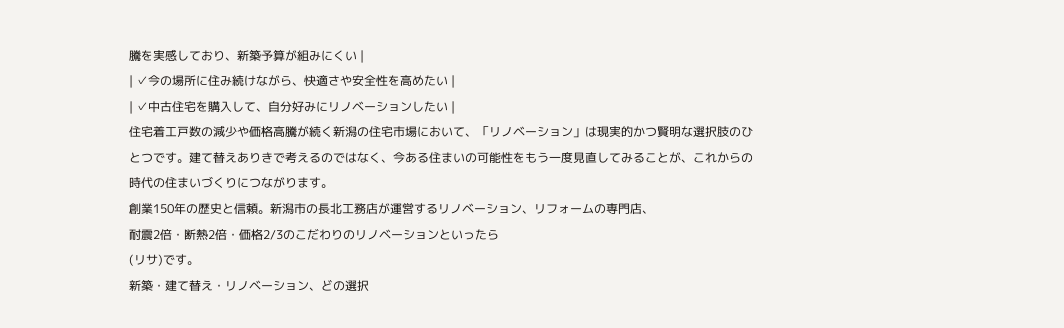騰を実感しており、新築予算が組みにくい |
| ✓今の場所に住み続けながら、快適さや安全性を高めたい |
| ✓中古住宅を購入して、自分好みにリノベーションしたい |
住宅着工戸数の減少や価格高騰が続く新潟の住宅市場において、「リノベーション」は現実的かつ賢明な選択肢のひとつです。建て替えありきで考えるのではなく、今ある住まいの可能性をもう一度見直してみることが、これからの時代の住まいづくりにつながります。
創業150年の歴史と信頼。新潟市の長北工務店が運営するリノベーション、リフォームの専門店、
耐震2倍・断熱2倍・価格2/3のこだわりのリノベーションといったら
(リサ)です。
新築・建て替え・リノベーション、どの選択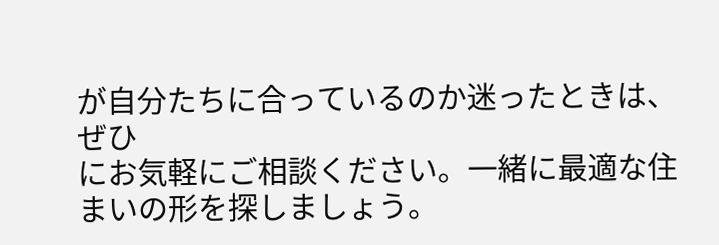が自分たちに合っているのか迷ったときは、ぜひ
にお気軽にご相談ください。一緒に最適な住まいの形を探しましょう。